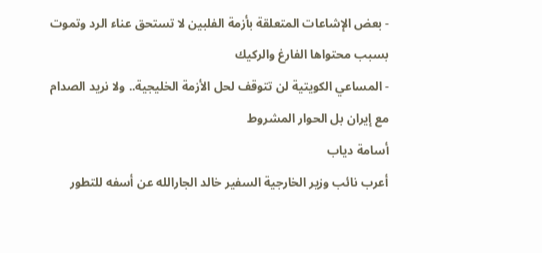- بعض الإشاعات المتعلقة بأزمة الفلبين لا تستحق عناء الرد وتموت بسبب محتواها الفارغ والركيك
- المساعي الكويتية لن تتوقف لحل الأزمة الخليجية.. ولا نريد الصدام مع إيران بل الحوار المشروط
أسامة دياب
أعرب نائب وزير الخارجية السفير خالد الجارالله عن أسفه للتطور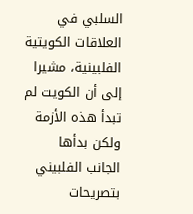السلبي في العلاقات الكويتية الفلبينية، مشيرا إلى أن الكويت لم تبدأ هذه الأزمة ولكن بدأها الجانب الفلبيني بتصريحات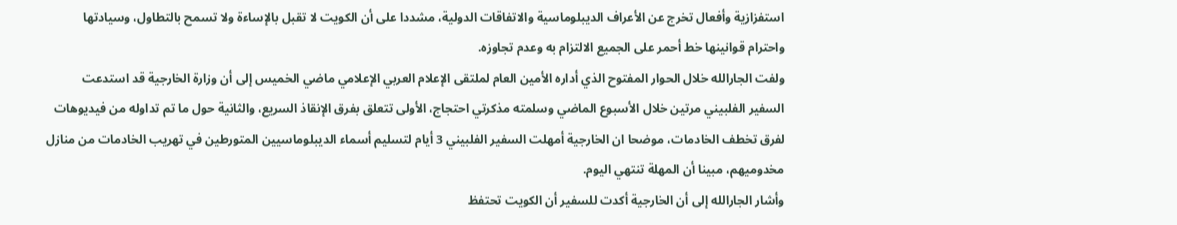استفزازية وأفعال تخرج عن الأعراف الديبلوماسية والاتفاقات الدولية، مشددا على أن الكويت لا تقبل بالإساءة ولا تسمح بالتطاول، وسيادتها واحترام قوانينها خط أحمر على الجميع الالتزام به وعدم تجاوزه.
ولفت الجارالله خلال الحوار المفتوح الذي أداره الأمين العام لملتقى الإعلام العربي الإعلامي ماضي الخميس إلى أن وزارة الخارجية قد استدعت السفير الفلبيني مرتين خلال الأسبوع الماضي وسلمته مذكرتي احتجاج، الأولى تتعلق بفرق الإنقاذ السريع، والثانية حول ما تم تداوله من فيديوهات لفرق تخطف الخادمات، موضحا ان الخارجية أمهلت السفير الفلبيني 3 أيام لتسليم أسماء الديبلوماسيين المتورطين في تهريب الخادمات من منازل مخدوميهم، مبينا أن المهلة تنتهي اليوم.
وأشار الجارالله إلى أن الخارجية أكدت للسفير أن الكويت تحتفظ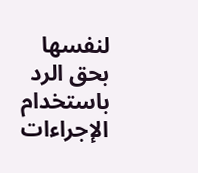لنفسها بحق الرد باستخدام الإجراءات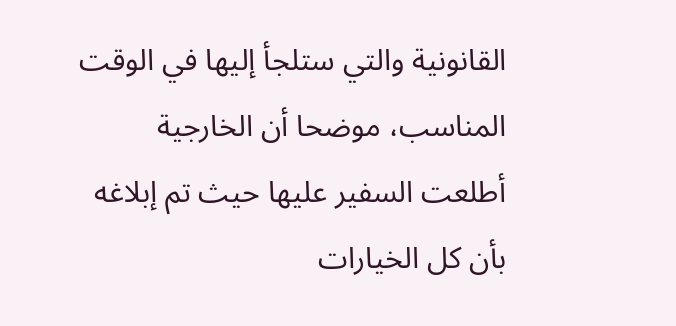القانونية والتي ستلجأ إليها في الوقت المناسب، موضحا أن الخارجية أطلعت السفير عليها حيث تم إبلاغه بأن كل الخيارات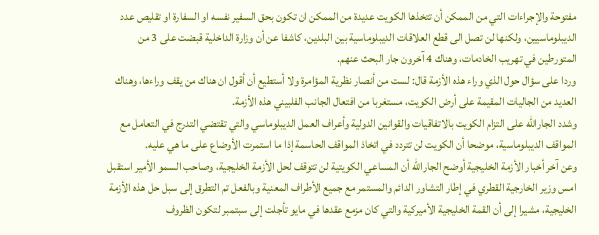مفتوحة والإجراءات التي من الممكن أن تتخذها الكويت عديدة من الممكن ان تكون بحق السفير نفسه او السفارة او تقليص عدد الديبلوماسيين، ولكنها لن تصل الى قطع العلاقات الديبلوماسية بين البلدين، كاشفا عن أن وزارة الداخلية قبضت على 3 من المتورطين في تهريب الخادمات، وهناك 4 آخرون جار البحث عنهم.
وردا على سؤال حول الذي وراء هذه الأزمة قال: لست من أنصار نظرية المؤامرة ولا أستطيع أن أقول ان هناك من يقف وراءها، وهناك العديد من الجاليات المقيمة على أرض الكويت، مستغربا من افتعال الجانب الفلبيني هذه الأزمة.
وشدد الجارالله على التزام الكويت بالاتفاقيات والقوانين الدولية وأعراف العمل الديبلوماسي والتي تقتضي التدرج في التعامل مع المواقف الديبلوماسية، موضحا أن الكويت لن تتردد في اتخاذ المواقف الحاسمة إذا ما استمرت الأوضاع على ما هي عليه.
وعن آخر أخبار الأزمة الخليجية أوضح الجارالله أن المساعي الكويتية لن تتوقف لحل الأزمة الخليجية، وصاحب السمو الأمير استقبل امس وزير الخارجية القطري في إطار التشاور الدائم والمستمر مع جميع الأطراف المعنية وبالفعل تم التطرق إلى سبل حل هذه الأزمة الخليجية، مشيرا إلى أن القمة الخليجية الأميركية والتي كان مزمع عقدها في مايو تأجلت إلى سبتمبر لتكون الظروف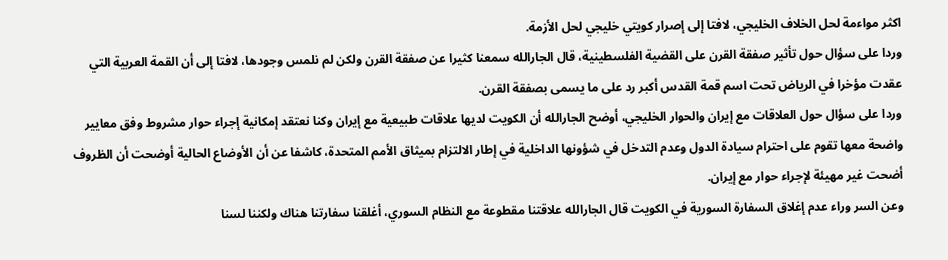اكثر مواءمة لحل الخلاف الخليجي، لافتا إلى إصرار كويتي خليجي لحل الأزمة.
وردا على سؤال حول تأثير صفقة القرن على القضية الفلسطينية، قال الجارالله سمعنا كثيرا عن صفقة القرن ولكن لم نلمس وجودها، لافتا إلى أن القمة العربية التي عقدت مؤخرا في الرياض تحت اسم قمة القدس أكبر رد على ما يسمى بصفقة القرن.
وردا على سؤال حول العلاقات مع إيران والحوار الخليجي، أوضح الجارالله أن الكويت لديها علاقات طبيعية مع إيران وكنا نعتقد إمكانية إجراء حوار مشروط وفق معايير واضحة معها تقوم على احترام سيادة الدول وعدم التدخل في شؤونها الداخلية في إطار الالتزام بميثاق الأمم المتحدة، كاشفا عن أن الأوضاع الحالية أوضحت أن الظروف أضحت غير مهيئة لإجراء حوار مع إيران.
وعن السر وراء عدم إغلاق السفارة السورية في الكويت قال الجارالله علاقتنا مقطوعة مع النظام السوري، أغلقنا سفارتنا هناك ولكننا لسنا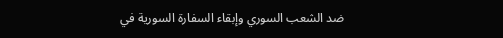ضد الشعب السوري وإبقاء السفارة السورية في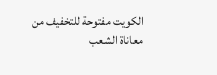الكويت مفتوحة للتخفيف من معاناة الشعب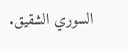السوري الشقيق.